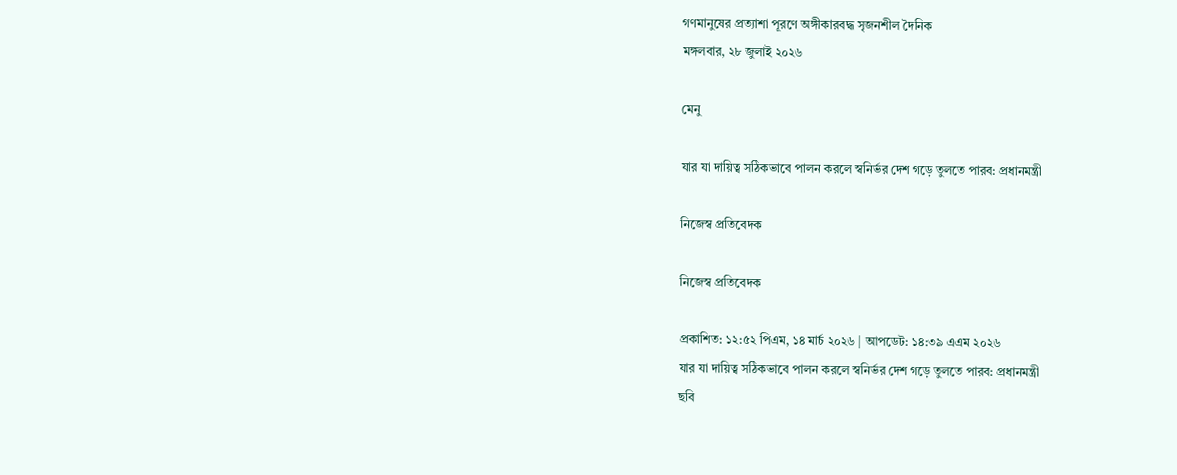গণমানুষের প্রত্যাশা পূরণে অঙ্গীকারবদ্ধ সৃজনশীল দৈনিক
মঙ্গলবার, ২৮ জুলাই ২০২৬

মেনু

যার যা দায়িত্ব সঠিকভাবে পালন করলে স্বনির্ভর দেশ গড়ে তুলতে পারব: প্রধানমন্ত্রী

নিজেস্ব প্রতিবেদক

নিজেস্ব প্রতিবেদক

প্রকাশিত: ১২:৫২ পিএম, ১৪ মার্চ ২০২৬ | আপডেট: ১৪:৩৯ এএম ২০২৬
যার যা দায়িত্ব সঠিকভাবে পালন করলে স্বনির্ভর দেশ গড়ে তুলতে পারব: প্রধানমন্ত্রী
ছবি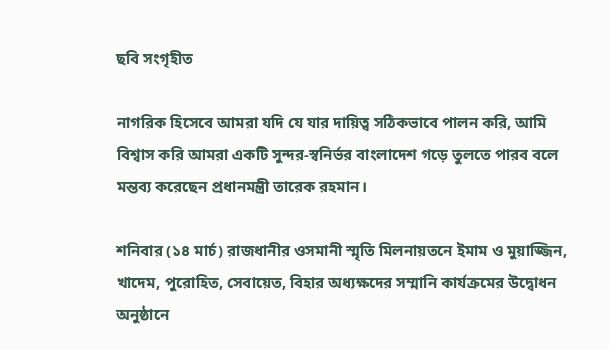ছবি সংগৃহীত

নাগরিক হিসেবে আমরা যদি যে যার দায়িত্ব সঠিকভাবে পালন করি, আমি বিশ্বাস করি আমরা একটি সুন্দর-স্বনির্ভর বাংলাদেশ গড়ে তুলতে পারব বলে মন্তব্য করেছেন প্রধানমন্ত্রী তারেক রহমান।

শনিবার (১৪ মার্চ) রাজধানীর ওসমানী স্মৃতি মিলনায়তনে ইমাম ও মুয়াজ্জিন, খাদেম, পুরোহিত, সেবায়েত, বিহার অধ্যক্ষদের সম্মানি কার্যক্রমের উদ্বোধন অনুষ্ঠানে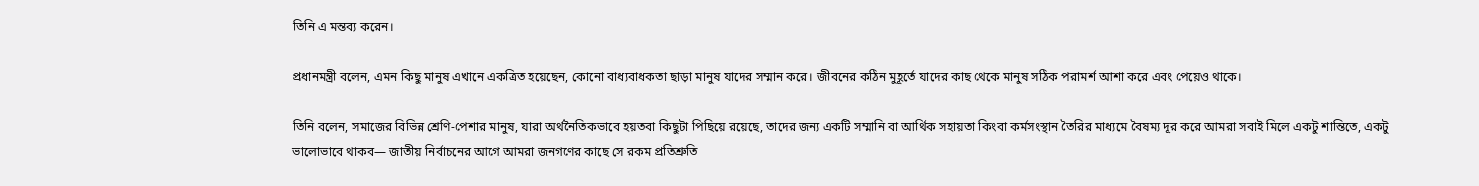তিনি এ মন্তব্য করেন।

প্রধানমন্ত্রী বলেন, এমন কিছু মানুষ এখানে একত্রিত হয়েছেন, কোনো বাধ্যবাধকতা ছাড়া মানুষ যাদের সম্মান করে। জীবনের কঠিন মুহূর্তে যাদের কাছ থেকে মানুষ সঠিক পরামর্শ আশা করে এবং পেয়েও থাকে।

তিনি বলেন, সমাজের বিভিন্ন শ্রেণি-পেশার মানুষ, যারা অর্থনৈতিকভাবে হয়তবা কিছুটা পিছিয়ে রয়েছে, তাদের জন্য একটি সম্মানি বা আর্থিক সহায়তা কিংবা কর্মসংস্থান তৈরির মাধ্যমে বৈষম্য দূর করে আমরা সবাই মিলে একটু শান্তিতে, একটু ভালোভাবে থাকব— জাতীয় নির্বাচনের আগে আমরা জনগণের কাছে সে রকম প্রতিশ্রুতি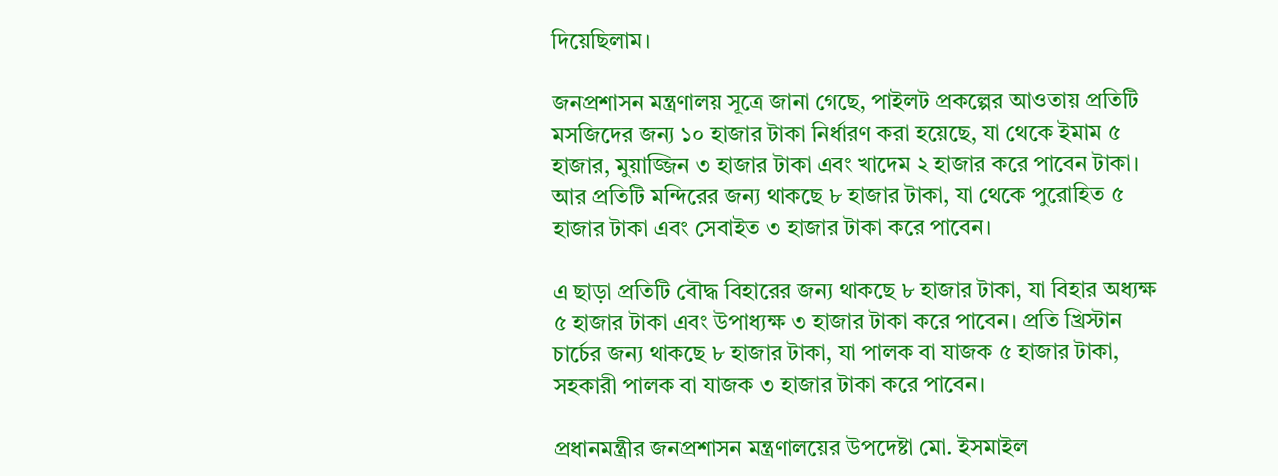দিয়েছিলাম।

জনপ্রশাসন মন্ত্রণালয় সূত্রে জানা গেছে, পাইলট প্রকল্পের আওতায় প্রতিটি মসজিদের জন্য ১০ হাজার টাকা নির্ধারণ করা হয়েছে, যা থেকে ইমাম ৫ হাজার, মুয়াজ্জিন ৩ হাজার টাকা এবং খাদেম ২ হাজার করে পাবেন টাকা। আর প্রতিটি মন্দিরের জন্য থাকছে ৮ হাজার টাকা, যা থেকে পুরোহিত ৫ হাজার টাকা এবং সেবাইত ৩ হাজার টাকা করে পাবেন।

এ ছাড়া প্রতিটি বৌদ্ধ বিহারের জন্য থাকছে ৮ হাজার টাকা, যা বিহার অধ্যক্ষ ৫ হাজার টাকা এবং উপাধ্যক্ষ ৩ হাজার টাকা করে পাবেন। প্রতি খ্রিস্টান চার্চের জন্য থাকছে ৮ হাজার টাকা, যা পালক বা যাজক ৫ হাজার টাকা, সহকারী পালক বা যাজক ৩ হাজার টাকা করে পাবেন।

প্রধানমন্ত্রীর জনপ্রশাসন মন্ত্রণালয়ের উপদেষ্টা মো. ইসমাইল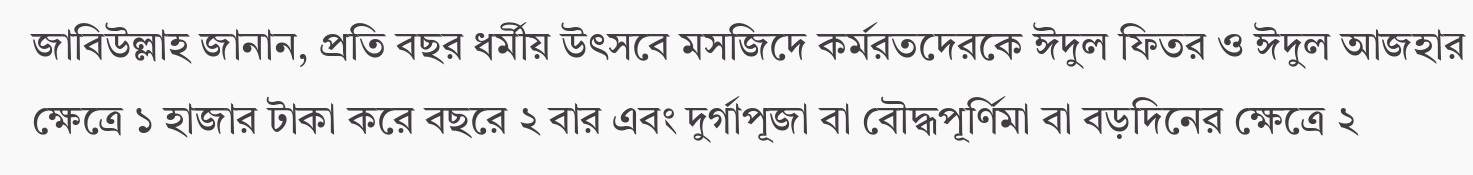জাবিউল্লাহ জানান, প্রতি বছর ধর্মীয় উৎসবে মসজিদে কর্মরতদেরকে ঈদুল ফিতর ও ঈদুল আজহার ক্ষেত্রে ১ হাজার টাকা করে বছরে ২ বার এবং দুর্গাপূজা বা বৌদ্ধপূর্ণিমা বা বড়দিনের ক্ষেত্রে ২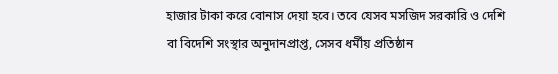হাজার টাকা করে বোনাস দেয়া হবে। তবে যেসব মসজিদ সরকারি ও দেশি বা বিদেশি সংস্থার অনুদানপ্রাপ্ত, সেসব ধর্মীয় প্রতিষ্ঠান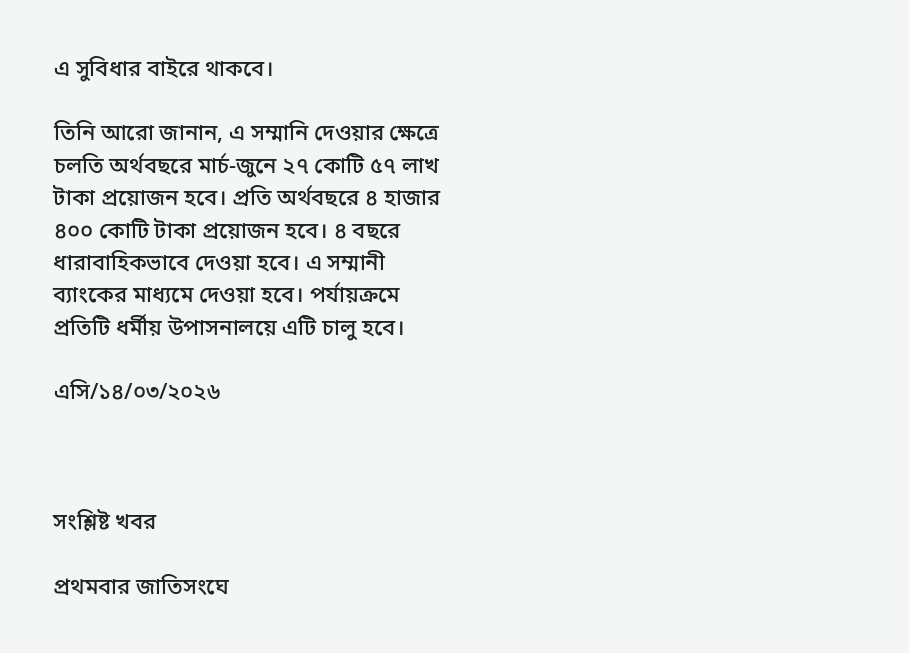এ সুবিধার বাইরে থাকবে।

তিনি আরো জানান, এ সম্মানি দেওয়ার ক্ষেত্রে চলতি অর্থবছরে মার্চ-জুনে ২৭ কোটি ৫৭ লাখ টাকা প্রয়োজন হবে। প্রতি অর্থবছরে ৪ হাজার ৪০০ কোটি টাকা প্রয়োজন হবে। ৪ বছরে ধারাবাহিকভাবে দেওয়া হবে। এ সম্মানী ব্যাংকের মাধ্যমে দেওয়া হবে। পর্যায়ক্রমে প্রতিটি ধর্মীয় উপাসনালয়ে এটি চালু হবে।

এসি/১৪/০৩/২০২৬



সংশ্লিষ্ট খবর

প্রথমবার জাতিসংঘে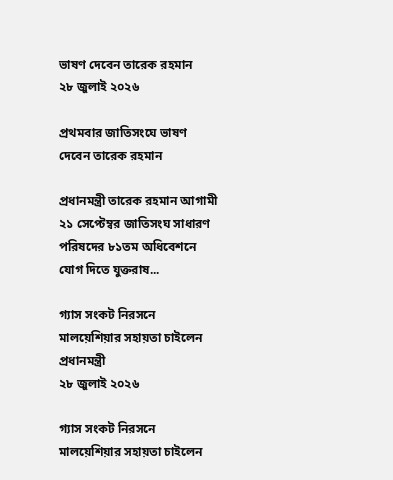ভাষণ দেবেন তারেক রহমান
২৮ জুলাই ২০২৬

প্রথমবার জাতিসংঘে ভাষণ দেবেন তারেক রহমান

প্রধানমন্ত্রী তারেক রহমান আগামী ২১ সেপ্টেম্বর জাতিসংঘ সাধারণ পরিষদের ৮১তম অধিবেশনে যোগ দিতে যুক্তরাষ...

গ্যাস সংকট নিরসনে মালয়েশিয়ার সহায়তা চাইলেন প্রধানমন্ত্রী
২৮ জুলাই ২০২৬

গ্যাস সংকট নিরসনে মালয়েশিয়ার সহায়তা চাইলেন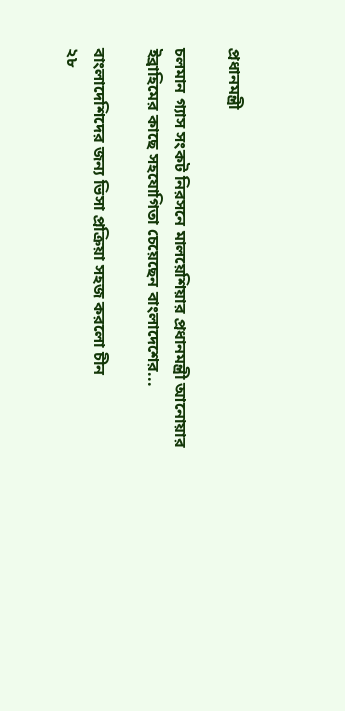প্রধানমন্ত্রী

চলমান গ্যাস সংকট নিরসনে মালয়েশিয়ার প্রধানমন্ত্রী আনোয়ার ইব্রাহিমের কাছে সহযোগিতা চেয়েছেন বাংলাদেশের...

বাংলাদেশিদের জন্য ভিসা প্রক্রিয়া সহজ করলো চীন
২৮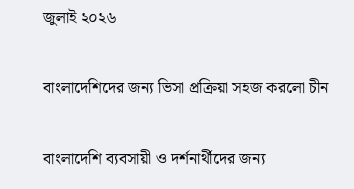জুলাই ২০২৬

বাংলাদেশিদের জন্য ভিসা প্রক্রিয়া সহজ করলো চীন

বাংলাদেশি ব্যবসায়ী ও দর্শনার্থীদের জন্য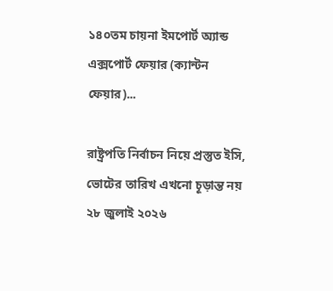১৪০তম চায়না ইমপোর্ট অ্যান্ড এক্সপোর্ট ফেয়ার (ক্যান্টন ফেয়ার)...

রাষ্ট্রপতি নির্বাচন নিয়ে প্রস্তুত ইসি, ভোটের তারিখ এখনো চূড়ান্ত নয়
২৮ জুলাই ২০২৬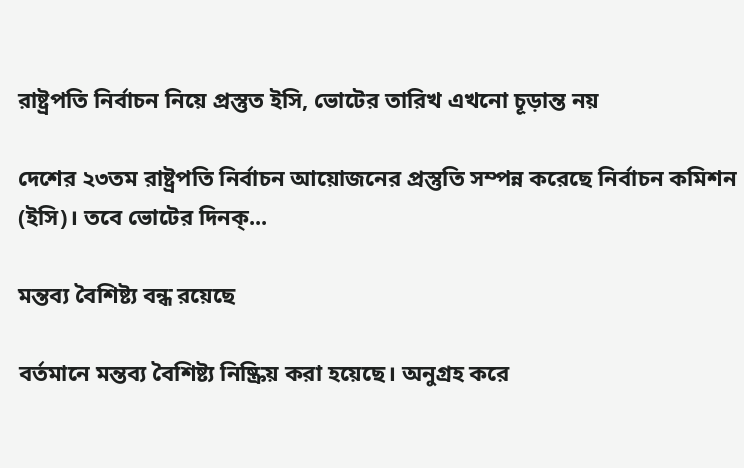রাষ্ট্রপতি নির্বাচন নিয়ে প্রস্তুত ইসি, ভোটের তারিখ এখনো চূড়ান্ত নয়

দেশের ২৩তম রাষ্ট্রপতি নির্বাচন আয়োজনের প্রস্তুতি সম্পন্ন করেছে নির্বাচন কমিশন (ইসি)। তবে ভোটের দিনক্...

মন্তব্য বৈশিষ্ট্য বন্ধ রয়েছে

বর্তমানে মন্তব্য বৈশিষ্ট্য নিষ্ক্রিয় করা হয়েছে। অনুগ্রহ করে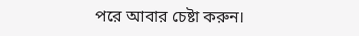পরে আবার চেষ্টা করুন।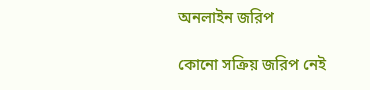অনলাইন জরিপ

কোনো সক্রিয় জরিপ নেই